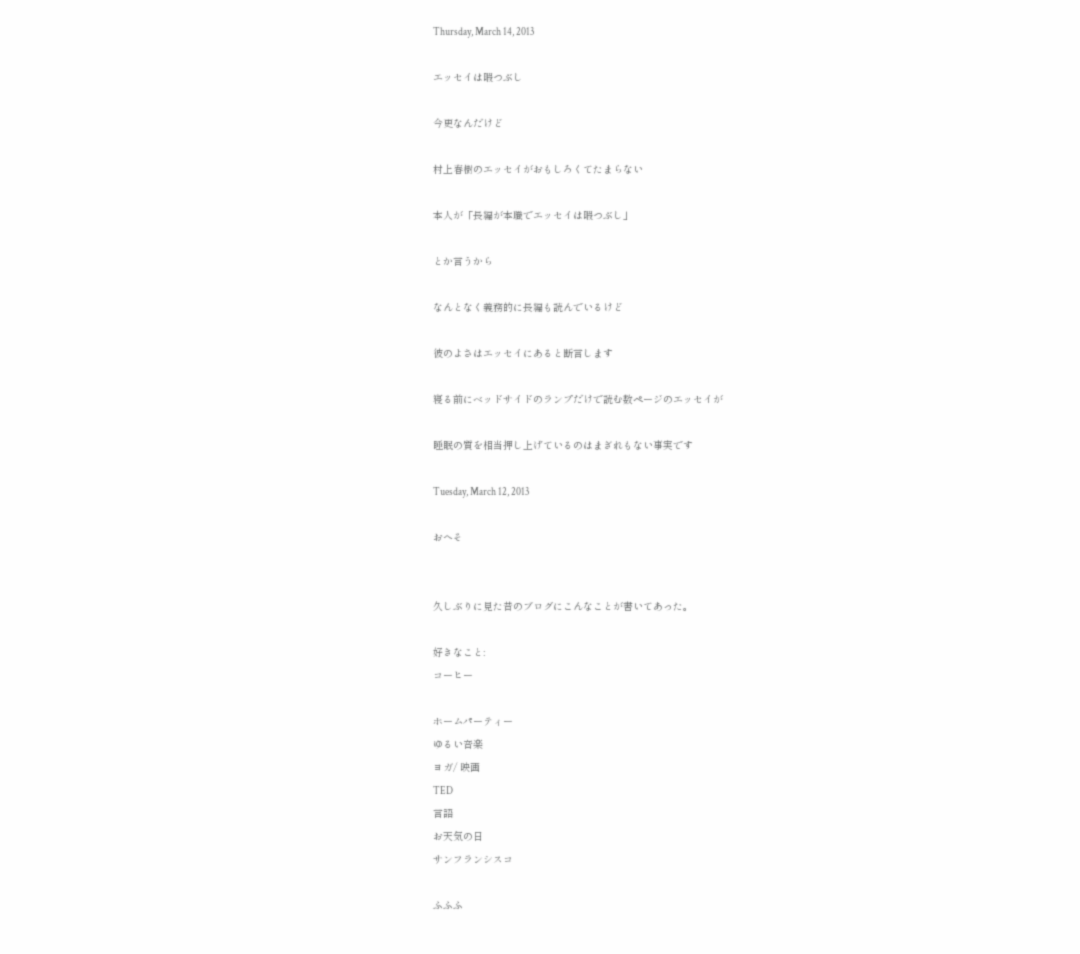Thursday, March 14, 2013

エッセイは暇つぶし

今更なんだけど

村上春樹のエッセイがおもしろくてたまらない

本人が「長編が本職でエッセイは暇つぶし」

とか言うから

なんとなく義務的に長編も読んでいるけど

彼のよさはエッセイにあると断言します

寝る前にベッドサイドのランプだけで読む数ページのエッセイが

睡眠の質を相当押し上げているのはまぎれもない事実です

Tuesday, March 12, 2013

おへそ


久しぶりに見た昔のブログにこんなことが書いてあった。

好きなこと:
コーヒー

ホームパーティー
ゆるい音楽
ヨガ/ 映画
TED
言語
お天気の日
サンフランシスコ

ふふふ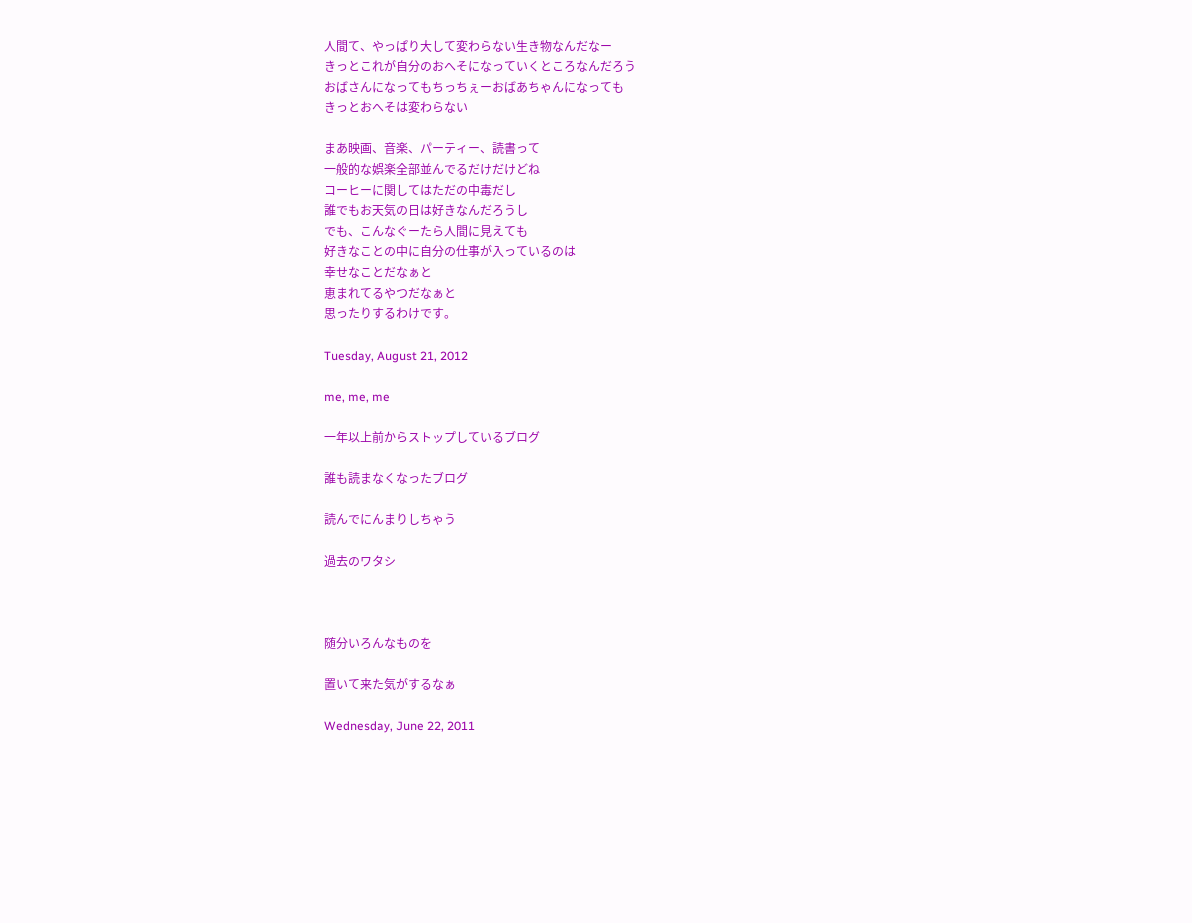人間て、やっぱり大して変わらない生き物なんだなー
きっとこれが自分のおへそになっていくところなんだろう
おばさんになってもちっちぇーおばあちゃんになっても
きっとおへそは変わらない

まあ映画、音楽、パーティー、読書って
一般的な娯楽全部並んでるだけだけどね
コーヒーに関してはただの中毒だし
誰でもお天気の日は好きなんだろうし
でも、こんなぐーたら人間に見えても
好きなことの中に自分の仕事が入っているのは
幸せなことだなぁと
恵まれてるやつだなぁと
思ったりするわけです。

Tuesday, August 21, 2012

me, me, me

一年以上前からストップしているブログ

誰も読まなくなったブログ

読んでにんまりしちゃう

過去のワタシ



随分いろんなものを

置いて来た気がするなぁ

Wednesday, June 22, 2011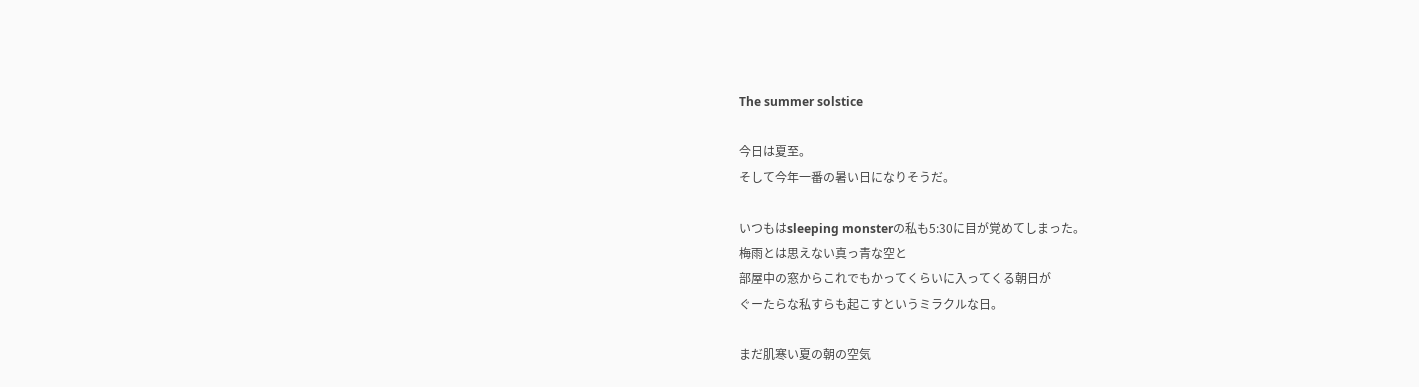The summer solstice

今日は夏至。
そして今年一番の暑い日になりそうだ。

いつもはsleeping monsterの私も5:30に目が覚めてしまった。
梅雨とは思えない真っ青な空と
部屋中の窓からこれでもかってくらいに入ってくる朝日が
ぐーたらな私すらも起こすというミラクルな日。

まだ肌寒い夏の朝の空気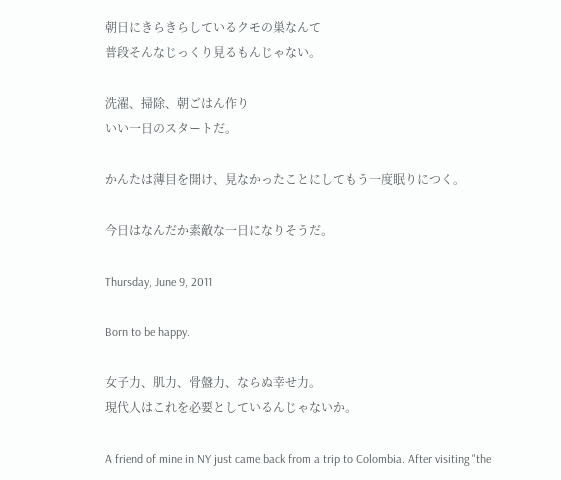朝日にきらきらしているクモの巣なんて
普段そんなじっくり見るもんじゃない。

洗濯、掃除、朝ごはん作り
いい一日のスタートだ。

かんたは薄目を開け、見なかったことにしてもう一度眠りにつく。

今日はなんだか素敵な一日になりそうだ。

Thursday, June 9, 2011

Born to be happy.

女子力、肌力、骨盤力、ならぬ幸せ力。
現代人はこれを必要としているんじゃないか。

A friend of mine in NY just came back from a trip to Colombia. After visiting "the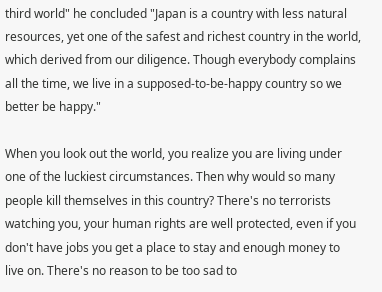third world" he concluded "Japan is a country with less natural resources, yet one of the safest and richest country in the world, which derived from our diligence. Though everybody complains all the time, we live in a supposed-to-be-happy country so we better be happy."

When you look out the world, you realize you are living under one of the luckiest circumstances. Then why would so many people kill themselves in this country? There's no terrorists watching you, your human rights are well protected, even if you don't have jobs you get a place to stay and enough money to live on. There's no reason to be too sad to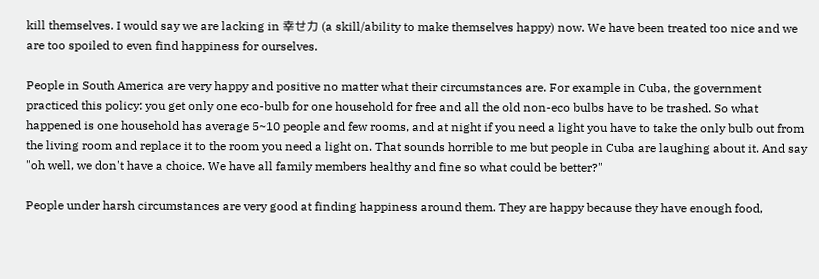kill themselves. I would say we are lacking in 幸せ力 (a skill/ability to make themselves happy) now. We have been treated too nice and we are too spoiled to even find happiness for ourselves.

People in South America are very happy and positive no matter what their circumstances are. For example in Cuba, the government practiced this policy: you get only one eco-bulb for one household for free and all the old non-eco bulbs have to be trashed. So what happened is one household has average 5~10 people and few rooms, and at night if you need a light you have to take the only bulb out from the living room and replace it to the room you need a light on. That sounds horrible to me but people in Cuba are laughing about it. And say "oh well, we don't have a choice. We have all family members healthy and fine so what could be better?"

People under harsh circumstances are very good at finding happiness around them. They are happy because they have enough food,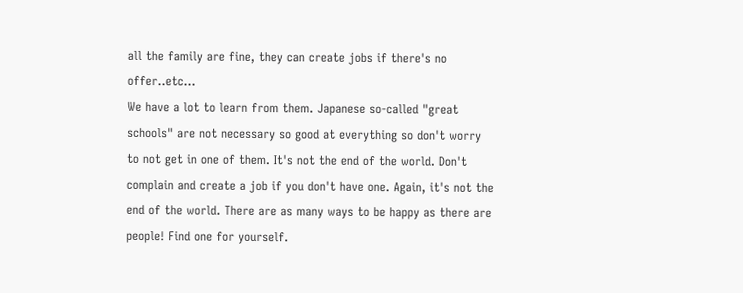all the family are fine, they can create jobs if there's no offer..etc...
We have a lot to learn from them. Japanese so-called "great schools" are not necessary so good at everything so don't worry to not get in one of them. It's not the end of the world. Don't complain and create a job if you don't have one. Again, it's not the end of the world. There are as many ways to be happy as there are people! Find one for yourself.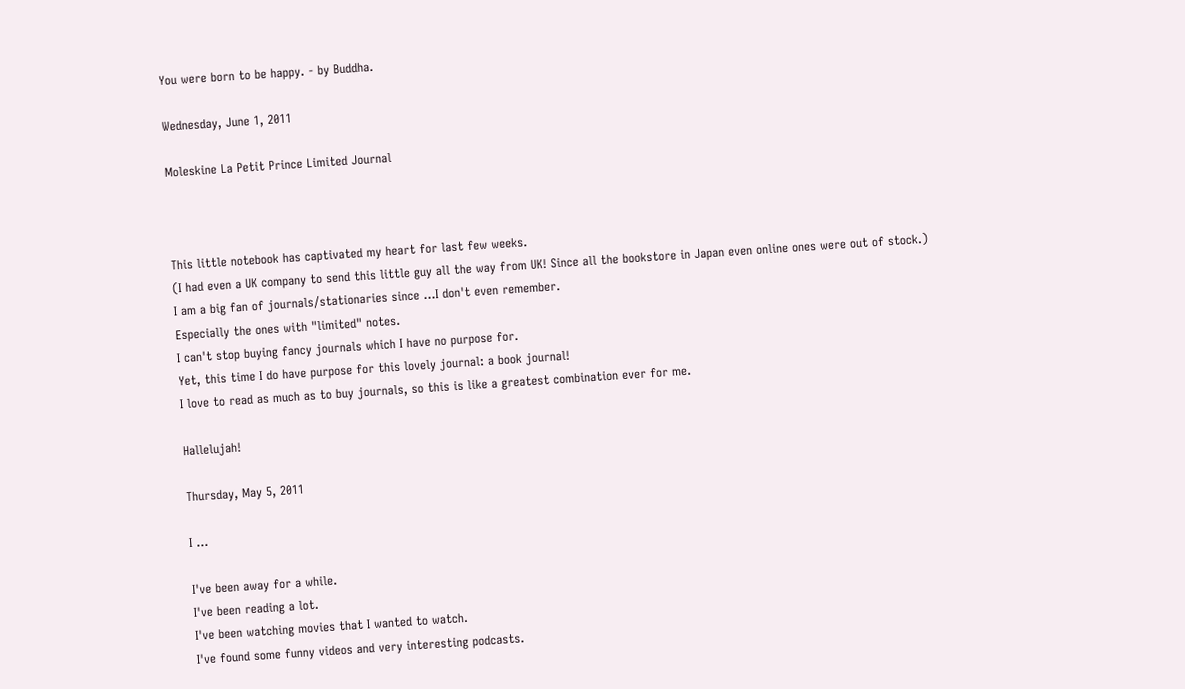You were born to be happy. - by Buddha.

Wednesday, June 1, 2011

Moleskine La Petit Prince Limited Journal



This little notebook has captivated my heart for last few weeks.
(I had even a UK company to send this little guy all the way from UK! Since all the bookstore in Japan even online ones were out of stock.)
I am a big fan of journals/stationaries since ...I don't even remember.
Especially the ones with "limited" notes.
I can't stop buying fancy journals which I have no purpose for.
Yet, this time I do have purpose for this lovely journal: a book journal!
I love to read as much as to buy journals, so this is like a greatest combination ever for me.

Hallelujah!

Thursday, May 5, 2011

I ...

I've been away for a while.
I've been reading a lot.
I've been watching movies that I wanted to watch.
I've found some funny videos and very interesting podcasts.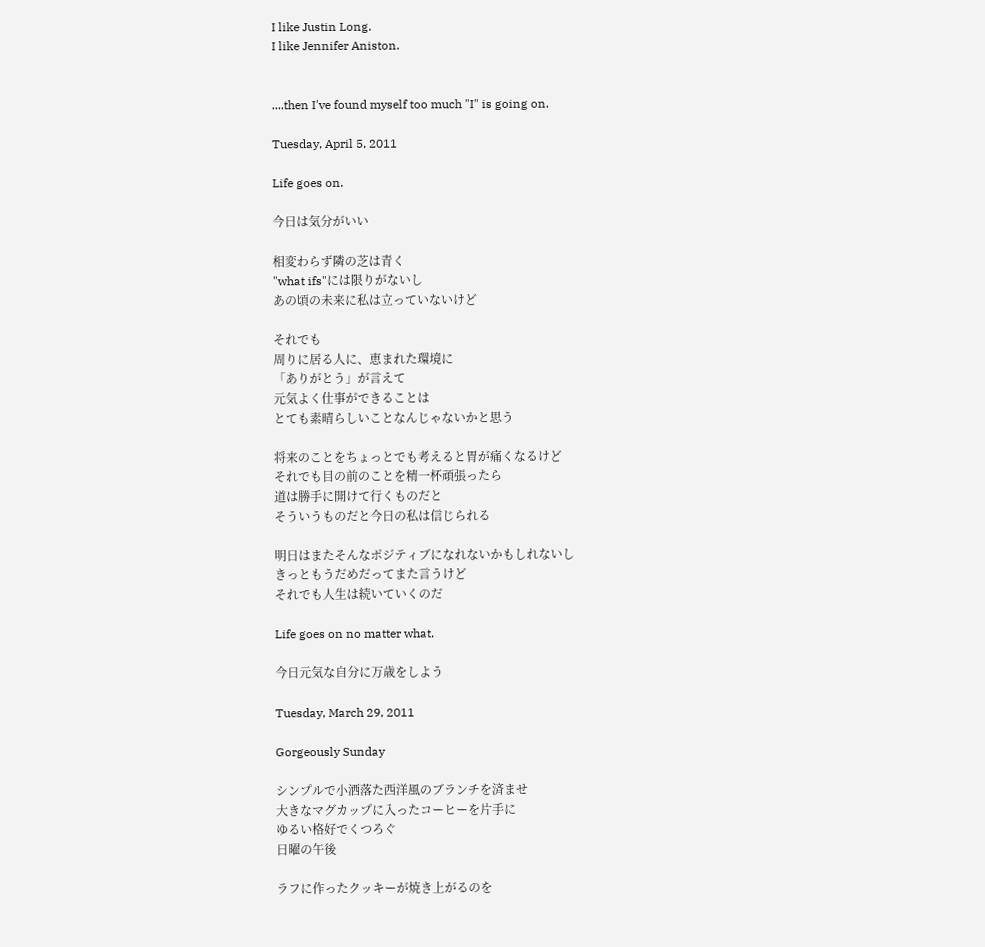I like Justin Long.
I like Jennifer Aniston.


....then I've found myself too much "I" is going on.

Tuesday, April 5, 2011

Life goes on.

今日は気分がいい

相変わらず隣の芝は青く
"what ifs"には限りがないし
あの頃の未来に私は立っていないけど

それでも
周りに居る人に、恵まれた環境に
「ありがとう」が言えて
元気よく仕事ができることは
とても素晴らしいことなんじゃないかと思う

将来のことをちょっとでも考えると胃が痛くなるけど
それでも目の前のことを精一杯頑張ったら
道は勝手に開けて行くものだと
そういうものだと今日の私は信じられる

明日はまたそんなポジティブになれないかもしれないし
きっともうだめだってまた言うけど
それでも人生は続いていくのだ

Life goes on no matter what.

今日元気な自分に万歳をしよう

Tuesday, March 29, 2011

Gorgeously Sunday

シンプルで小洒落た西洋風のブランチを済ませ
大きなマグカップに入ったコーヒーを片手に
ゆるい格好でくつろぐ
日曜の午後

ラフに作ったクッキーが焼き上がるのを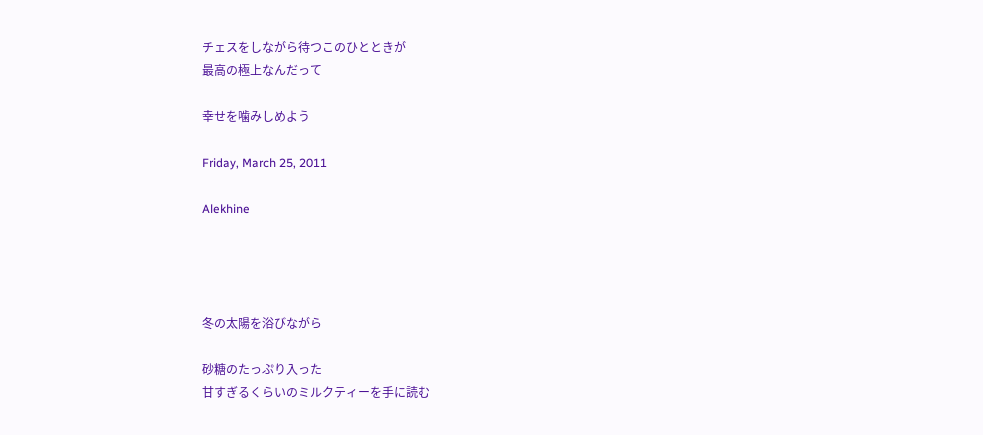チェスをしながら待つこのひとときが
最高の極上なんだって

幸せを噛みしめよう

Friday, March 25, 2011

Alekhine




冬の太陽を浴びながら

砂糖のたっぷり入った
甘すぎるくらいのミルクティーを手に読む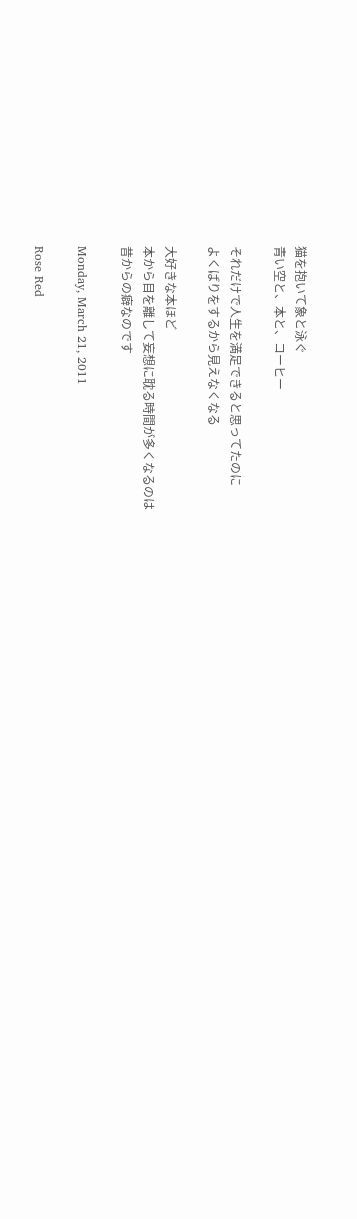猫を抱いて象と泳ぐ
青い空と、本と、コーヒー

それだけで人生を満足できると思ってたのに
よくばりをするから見えなくなる

大好きな本ほど
本から目を離して妄想に耽る時間が多くなるのは
昔からの癖なのです

Monday, March 21, 2011

Rose Red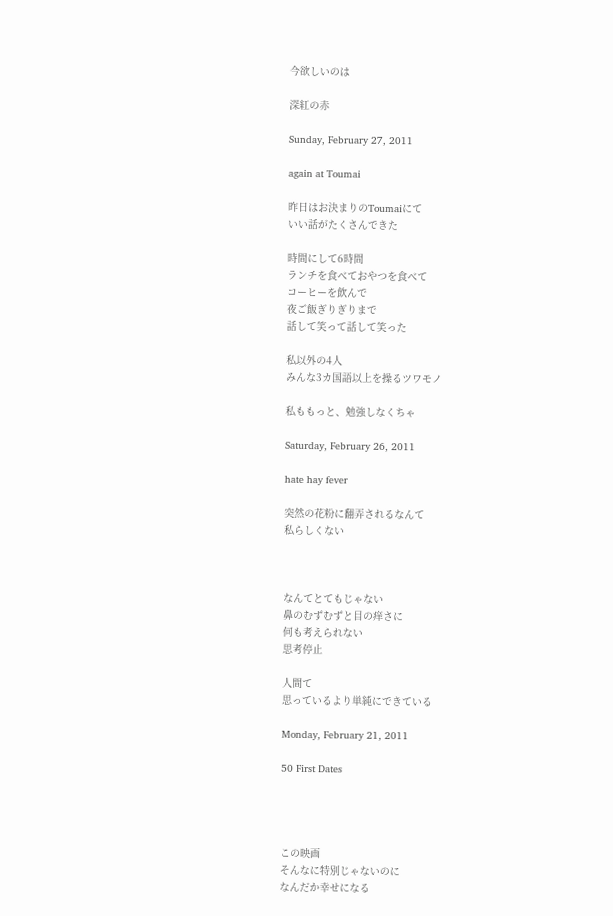今欲しいのは

深紅の赤

Sunday, February 27, 2011

again at Toumai

昨日はお決まりのToumaiにて
いい話がたくさんできた

時間にして6時間
ランチを食べておやつを食べて
コーヒーを飲んで
夜ご飯ぎりぎりまで
話して笑って話して笑った

私以外の4人
みんな3カ国語以上を操るツワモノ

私ももっと、勉強しなくちゃ

Saturday, February 26, 2011

hate hay fever

突然の花粉に翻弄されるなんて
私らしくない



なんてとてもじゃない
鼻のむずむずと目の痒さに
何も考えられない
思考停止

人間て
思っているより単純にできている

Monday, February 21, 2011

50 First Dates




この映画
そんなに特別じゃないのに
なんだか幸せになる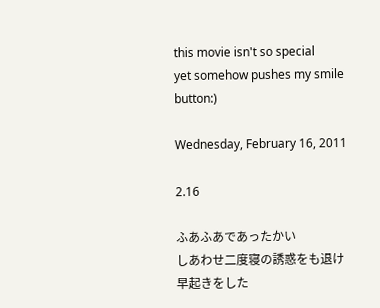this movie isn't so special
yet somehow pushes my smile button:)

Wednesday, February 16, 2011

2.16

ふあふあであったかい
しあわせ二度寝の誘惑をも退け
早起きをした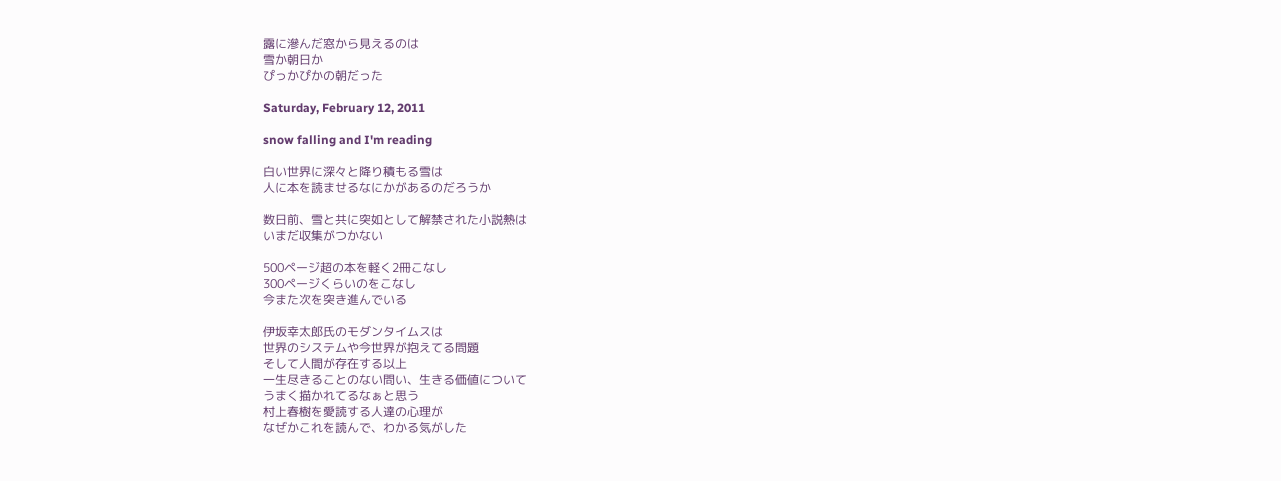露に滲んだ窓から見えるのは
雪か朝日か
ぴっかぴかの朝だった

Saturday, February 12, 2011

snow falling and I'm reading

白い世界に深々と降り積もる雪は
人に本を読ませるなにかがあるのだろうか

数日前、雪と共に突如として解禁された小説熱は
いまだ収集がつかない

500ページ超の本を軽く2冊こなし
300ページくらいのをこなし
今また次を突き進んでいる

伊坂幸太郎氏のモダンタイムスは
世界のシステムや今世界が抱えてる問題
そして人間が存在する以上
一生尽きることのない問い、生きる価値について
うまく描かれてるなぁと思う
村上春樹を愛読する人達の心理が
なぜかこれを読んで、わかる気がした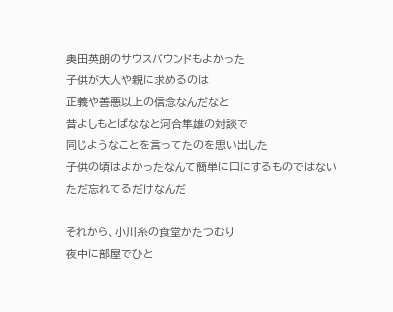奥田英朗のサウスバウンドもよかった
子供が大人や親に求めるのは
正義や善悪以上の信念なんだなと
昔よしもとばななと河合隼雄の対談で
同じようなことを言ってたのを思い出した
子供の頃はよかったなんて簡単に口にするものではない
ただ忘れてるだけなんだ

それから、小川糸の食堂かたつむり
夜中に部屋でひと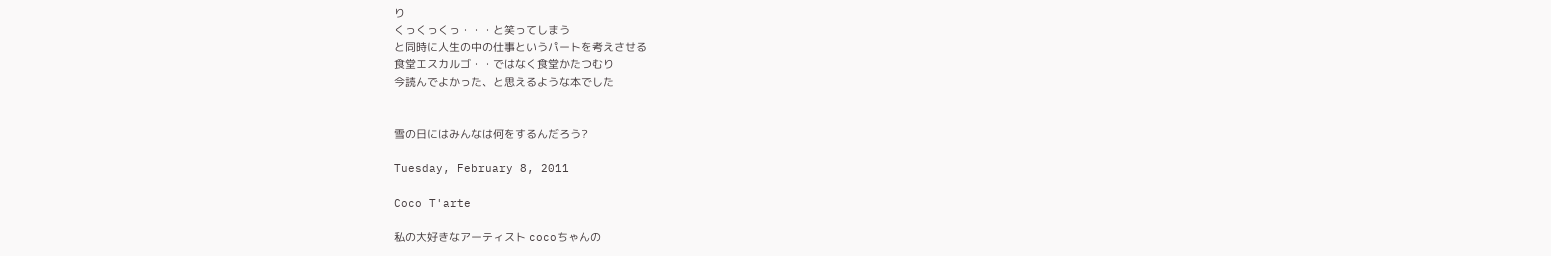り
くっくっくっ・・・と笑ってしまう
と同時に人生の中の仕事というパートを考えさせる
食堂エスカルゴ・・ではなく食堂かたつむり
今読んでよかった、と思えるような本でした


雪の日にはみんなは何をするんだろう?

Tuesday, February 8, 2011

Coco T'arte

私の大好きなアーティスト cocoちゃんの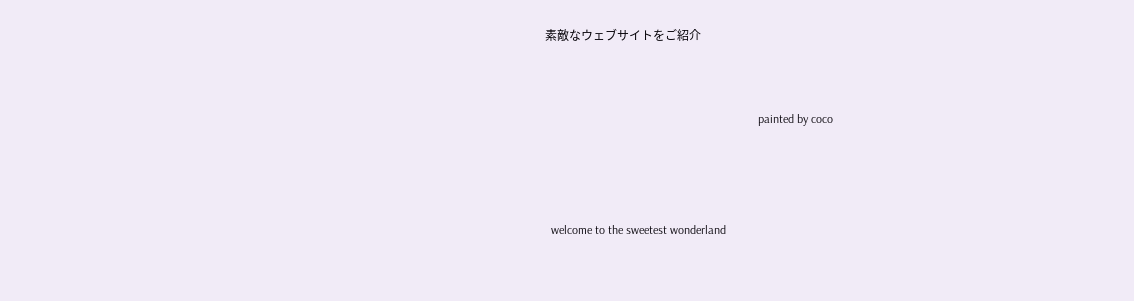素敵なウェブサイトをご紹介


                                                                       painted by coco



  welcome to the sweetest wonderland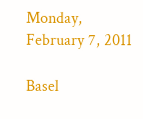Monday, February 7, 2011

Basel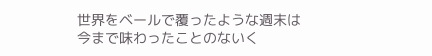世界をベールで覆ったような週末は
今まで味わったことのないく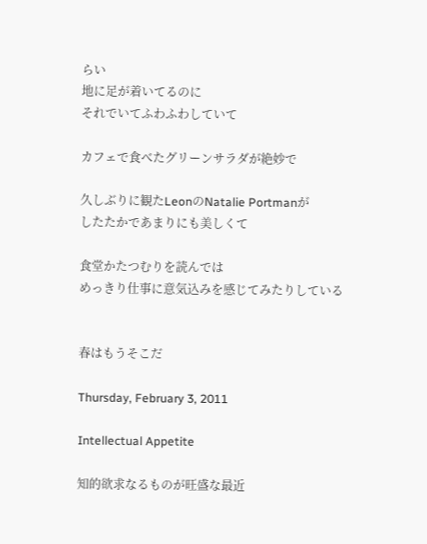らい
地に足が着いてるのに
それでいてふわふわしていて

カフェで食べたグリーンサラダが絶妙で

久しぶりに観たLeonのNatalie Portmanが
したたかであまりにも美しくて

食堂かたつむりを読んでは
めっきり仕事に意気込みを感じてみたりしている


春はもうそこだ

Thursday, February 3, 2011

Intellectual Appetite

知的欲求なるものが旺盛な最近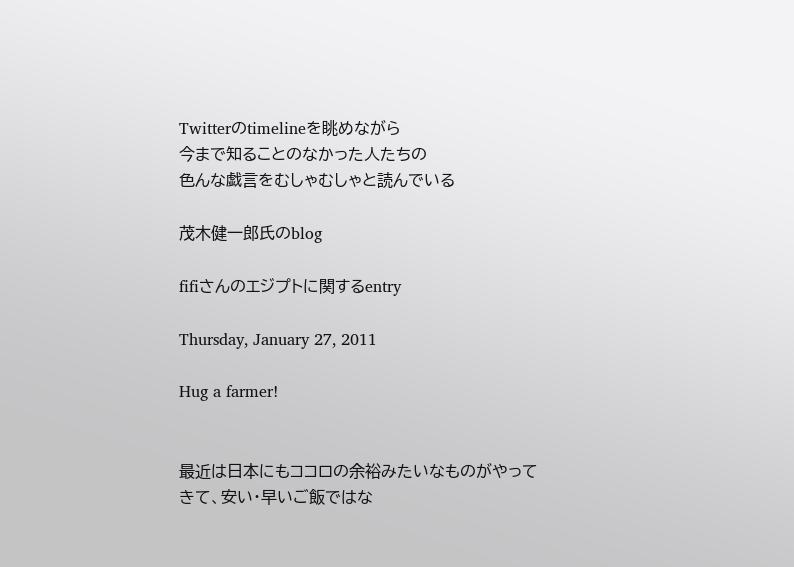Twitterのtimelineを眺めながら
今まで知ることのなかった人たちの
色んな戯言をむしゃむしゃと読んでいる

茂木健一郎氏のblog

fifiさんのエジプトに関するentry

Thursday, January 27, 2011

Hug a farmer!


最近は日本にもココロの余裕みたいなものがやってきて、安い・早いご飯ではな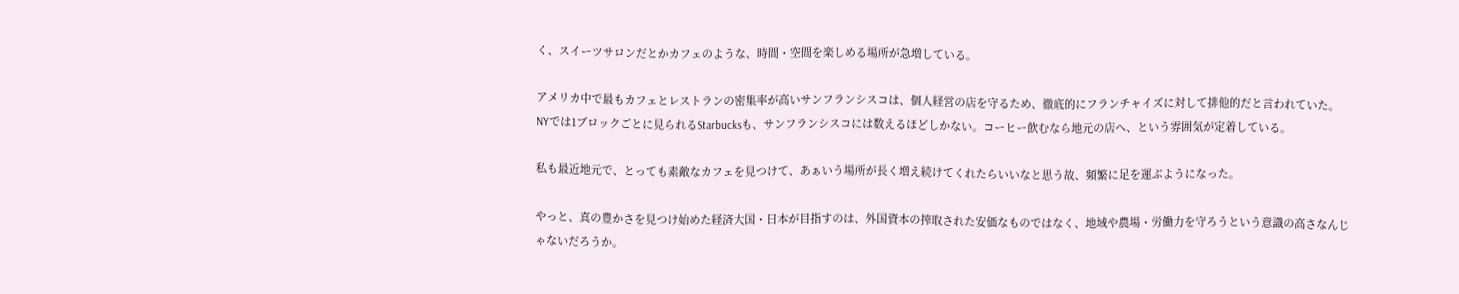く、スイーツサロンだとかカフェのような、時間・空間を楽しめる場所が急増している。

アメリカ中で最もカフェとレストランの密集率が高いサンフランシスコは、個人経営の店を守るため、徹底的にフランチャイズに対して排他的だと言われていた。
NYでは1ブロックごとに見られるStarbucksも、サンフランシスコには数えるほどしかない。コーヒー飲むなら地元の店へ、という雰囲気が定着している。

私も最近地元で、とっても素敵なカフェを見つけて、あぁいう場所が長く増え続けてくれたらいいなと思う故、頻繁に足を運ぶようになった。

やっと、真の豊かさを見つけ始めた経済大国・日本が目指すのは、外国資本の搾取された安価なものではなく、地域や農場・労働力を守ろうという意識の高さなんじゃないだろうか。